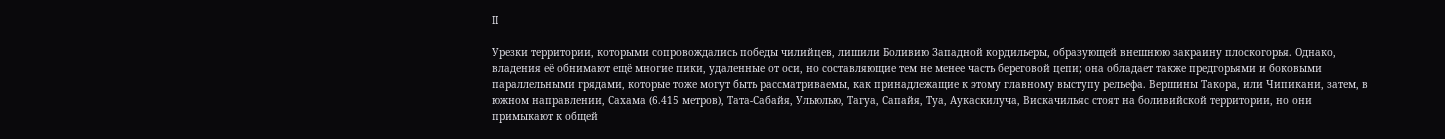II

Урезки территории, которыми сопровождались победы чилийцев, лишили Боливию Западной кордильеры, образующей внешнюю закраину плоскогорья. Однако, владения её обнимают ещё многие пики, удаленные от оси, но составляющие тем не менее часть береговой цепи; она обладает также предгорьями и боковыми параллельными грядами, которые тоже могут быть рассматриваемы, как принадлежащие к этому главному выступу рельефа. Вершины Такора, или Чипикани, затем, в южном направлении, Сахама (6.415 метров), Тата-Сабайя, Ульюлью, Тагуа, Сапайя, Туа, Аукаскилуча, Вискачильяс стоят на боливийской территории, но они примыкают к общей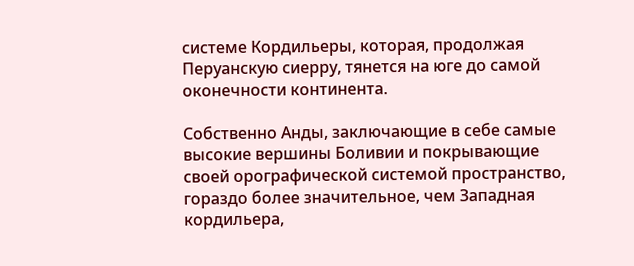системе Кордильеры, которая, продолжая Перуанскую сиерру, тянется на юге до самой оконечности континента.

Собственно Анды, заключающие в себе самые высокие вершины Боливии и покрывающие своей орографической системой пространство, гораздо более значительное, чем Западная кордильера,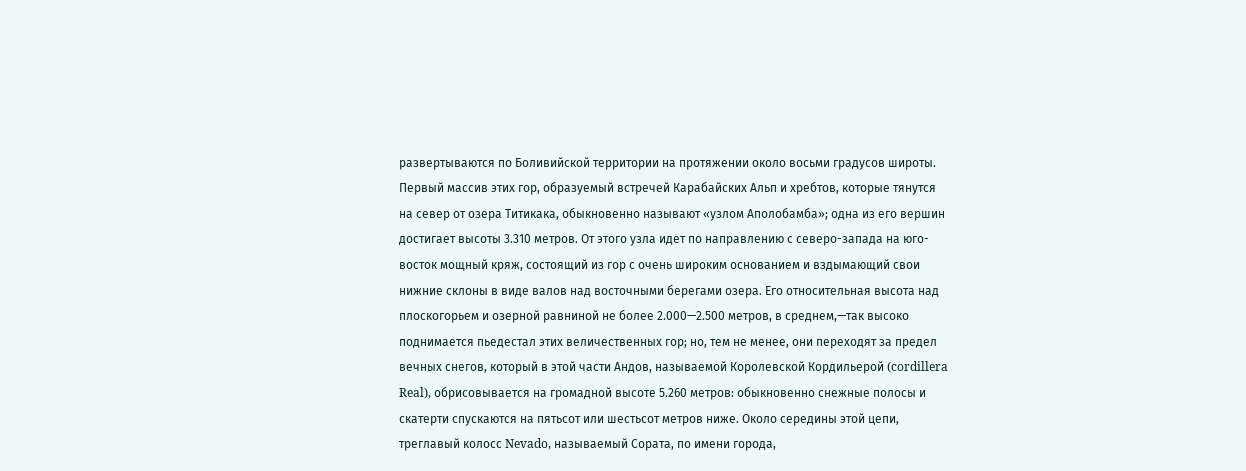развертываются по Боливийской территории на протяжении около восьми градусов широты. Первый массив этих гор, образуемый встречей Карабайских Альп и хребтов, которые тянутся на север от озера Титикака, обыкновенно называют «узлом Аполобамба»; одна из его вершин достигает высоты 3.310 метров. От этого узла идет по направлению с северо-запада на юго-восток мощный кряж, состоящий из гор с очень широким основанием и вздымающий свои нижние склоны в виде валов над восточными берегами озера. Его относительная высота над плоскогорьем и озерной равниной не более 2.000—2.500 метров, в среднем,—так высоко поднимается пьедестал этих величественных гор; но, тем не менее, они переходят за предел вечных снегов, который в этой части Андов, называемой Королевской Кордильерой (cordillera Real), обрисовывается на громадной высоте 5.260 метров: обыкновенно снежные полосы и скатерти спускаются на пятьсот или шестьсот метров ниже. Около середины этой цепи, треглавый колосс Nevado, называемый Сората, по имени города,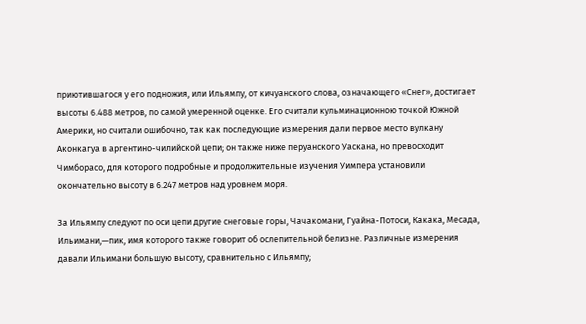приютившагося у его подножия, или Ильямпу, от кичуанского слова, означающего «Снег», достигает высоты 6.488 метров, по самой умеренной оценке. Его считали кульминационною точкой Южной Америки, но считали ошибочно, так как последующие измерения дали первое место вулкану Аконкагуа в аргентино-чилийской цепи; он также ниже перуанского Уаскана, но превосходит Чимборасо, для которого подробные и продолжительные изучения Уимпера установили окончательно высоту в 6.247 метров над уровнем моря.

За Ильямпу следуют по оси цепи другие снеговые горы, Чачакомани, Гуайна-Потоси, Какака, Месада, Ильимани,—пик, имя которого также говорит об ослепительной белизне. Различные измерения давали Ильимани большую высоту, сравнительно с Ильямпу;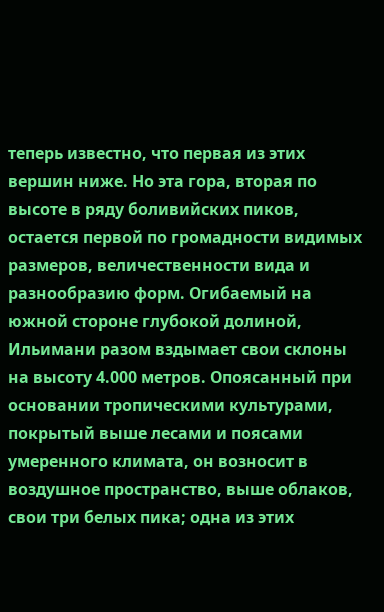теперь известно, что первая из этих вершин ниже. Но эта гора, вторая по высоте в ряду боливийских пиков, остается первой по громадности видимых размеров, величественности вида и разнообразию форм. Огибаемый на южной стороне глубокой долиной, Ильимани разом вздымает свои склоны на высоту 4.000 метров. Опоясанный при основании тропическими культурами, покрытый выше лесами и поясами умеренного климата, он возносит в воздушное пространство, выше облаков, свои три белых пика; одна из этих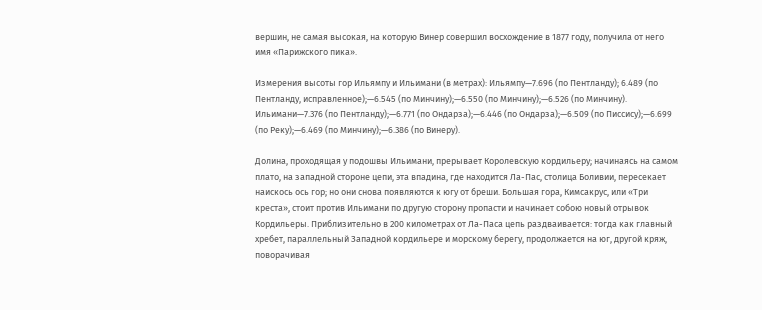вершин, не самая высокая, на которую Винер совершил восхождение в 1877 году, получила от него имя «Парижского пика».

Измерения высоты гор Ильямпу и Ильимани (в метрах): Ильямпу—7.696 (по Пентланду); 6.489 (по Пентланду, исправленное);—6.545 (по Минчину);—6.550 (по Минчину);—6.526 (по Минчину). Ильимани—7.376 (по Пентланду);—6.771 (по Ондарза);—6.446 (по Ондарза);—6.509 (по Писсису);—6.699 (по Реку);—6.469 (по Минчину);—6.386 (по Винеру).

Долина, проходящая у подошвы Ильимани, прерывает Королевскую кордильеру; начинаясь на самом плато, на западной стороне цепи, эта впадина, где находится Ла-Пас, столица Боливии, пересекает наискось ось гор; но они снова появляются к югу от бреши. Большая гора, Кимсакрус, или «Три креста», стоит против Ильимани по другую сторону пропасти и начинает собою новый отрывок Кордильеры. Приблизительно в 200 километрах от Ла-Паса цепь раздваивается: тогда как главный хребет, параллельный Западной кордильере и морскому берегу, продолжается на юг, другой кряж, поворачивая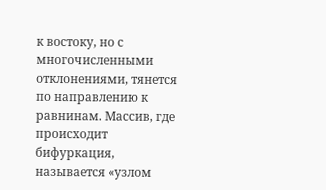к востоку, но с многочисленными отклонениями, тянется по направлению к равнинам. Массив, где происходит бифуркация, называется «узлом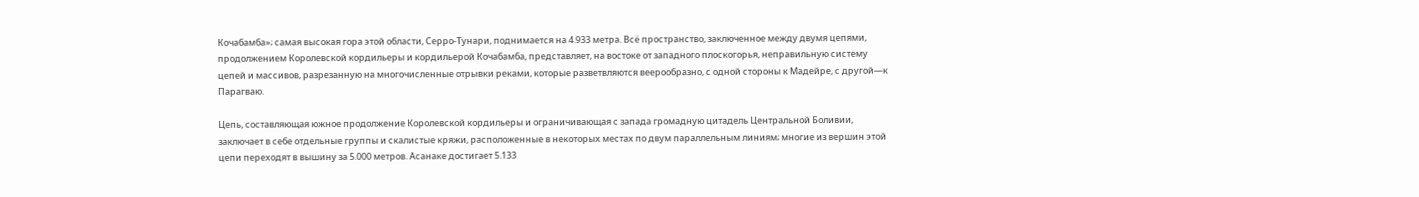Кочабамба»; самая высокая гора этой области, Серро-Тунари, поднимается на 4.933 метра. Всё пространство, заключенное между двумя цепями, продолжением Королевской кордильеры и кордильерой Кочабамба, представляет, на востоке от западного плоскогорья, неправильную систему цепей и массивов, разрезанную на многочисленные отрывки реками, которые разветвляются веерообразно, с одной стороны к Мадейре, с другой—к Парагваю.

Цепь, составляющая южное продолжение Королевской кордильеры и ограничивающая с запада громадную цитадель Центральной Боливии, заключает в себе отдельные группы и скалистые кряжи, расположенные в некоторых местах по двум параллельным линиям; многие из вершин этой цепи переходят в вышину за 5.000 метров. Асанаке достигает 5.133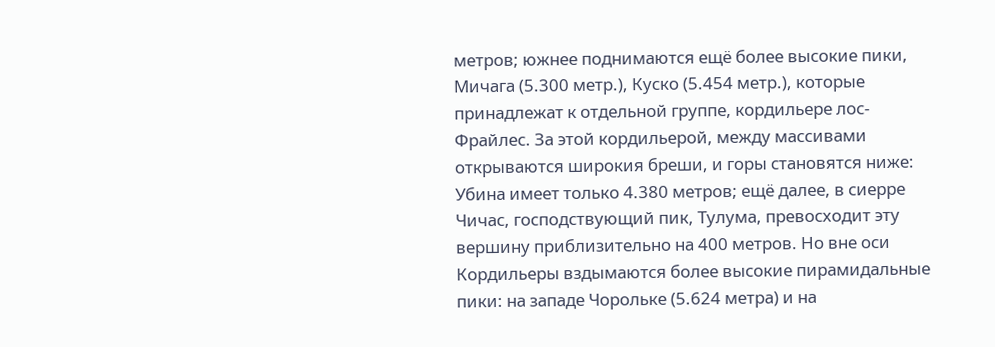метров; южнее поднимаются ещё более высокие пики, Мичага (5.300 метр.), Куско (5.454 метр.), которые принадлежат к отдельной группе, кордильере лос-Фрайлес. За этой кордильерой, между массивами открываются широкия бреши, и горы становятся ниже: Убина имеет только 4.380 метров; ещё далее, в сиерре Чичас, господствующий пик, Тулума, превосходит эту вершину приблизительно на 400 метров. Но вне оси Кордильеры вздымаются более высокие пирамидальные пики: на западе Чорольке (5.624 метра) и на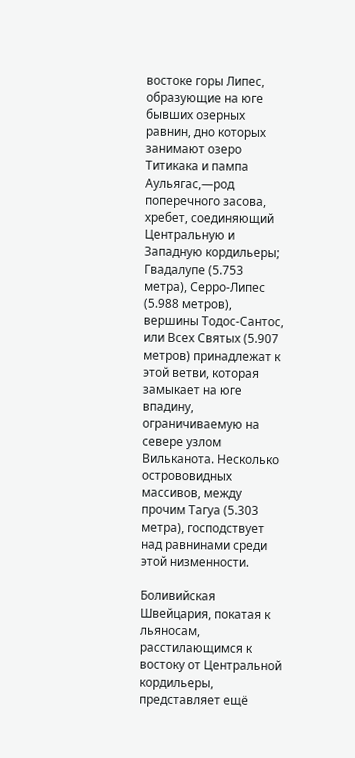востоке горы Липес, образующие на юге бывших озерных равнин, дно которых занимают озеро Титикака и пампа Аульягас,—род поперечного засова, хребет, соединяющий Центральную и Западную кордильеры; Гвадалупе (5.753 метра), Серро-Липес (5.988 метров), вершины Тодос-Сантос, или Всех Святых (5.907 метров) принадлежат к этой ветви, которая замыкает на юге впадину, ограничиваемую на севере узлом Вильканота. Несколько острововидных массивов, между прочим Тагуа (5.303 метра), господствует над равнинами среди этой низменности.

Боливийская Швейцария, покатая к льяносам, расстилающимся к востоку от Центральной кордильеры, представляет ещё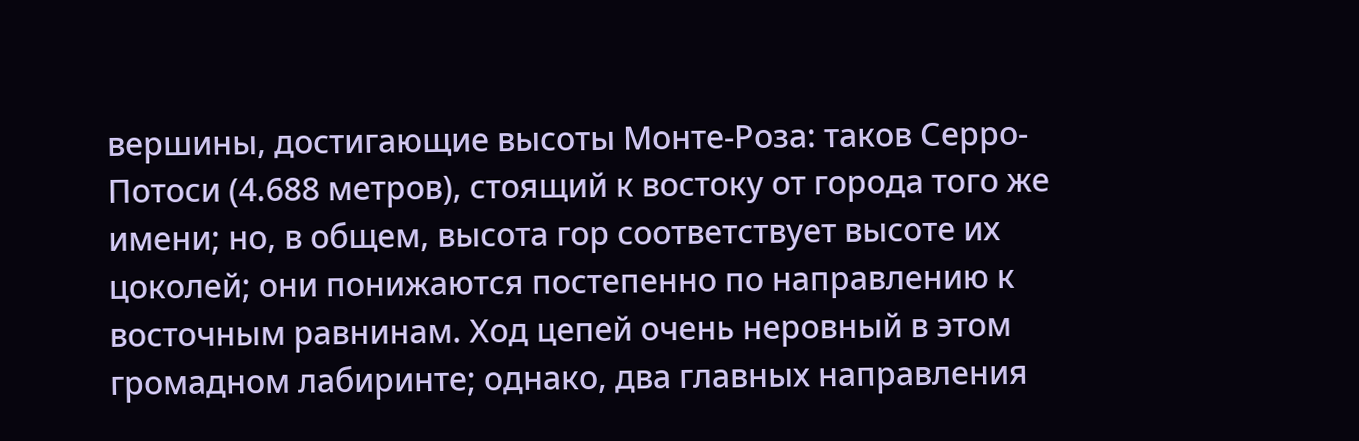вершины, достигающие высоты Монте-Роза: таков Серро-Потоси (4.688 метров), стоящий к востоку от города того же имени; но, в общем, высота гор соответствует высоте их цоколей; они понижаются постепенно по направлению к восточным равнинам. Ход цепей очень неровный в этом громадном лабиринте; однако, два главных направления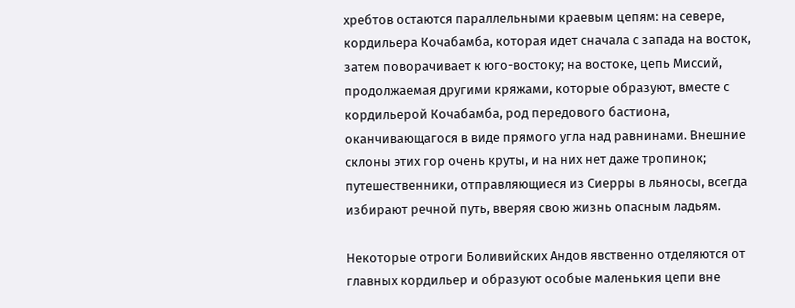хребтов остаются параллельными краевым цепям: на севере, кордильера Кочабамба, которая идет сначала с запада на восток, затем поворачивает к юго-востоку; на востоке, цепь Миссий, продолжаемая другими кряжами, которые образуют, вместе с кордильерой Кочабамба, род передового бастиона, оканчивающагося в виде прямого угла над равнинами. Внешние склоны этих гор очень круты, и на них нет даже тропинок; путешественники, отправляющиеся из Сиерры в льяносы, всегда избирают речной путь, вверяя свою жизнь опасным ладьям.

Некоторые отроги Боливийских Андов явственно отделяются от главных кордильер и образуют особые маленькия цепи вне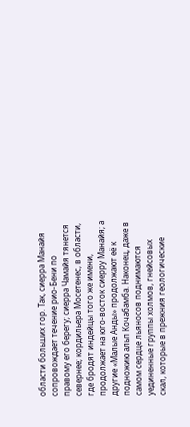области больших гор. Так, сиерра Манайя сопровождает течение рио-Бени по правому его берегу; сиерра Чамайя тянется севернее; кордильера Мосетенес, в области, где бродят индейцы того же имени, продолжает на юго-восток сиерру Манайя; а другие «Малые Анды» продолжают её к подножию альп Кочабамба. Наконец, даже в самом сердце льяносов поднимаются уединенные группы холмов, гнейсовых скал, которые в прежния геологические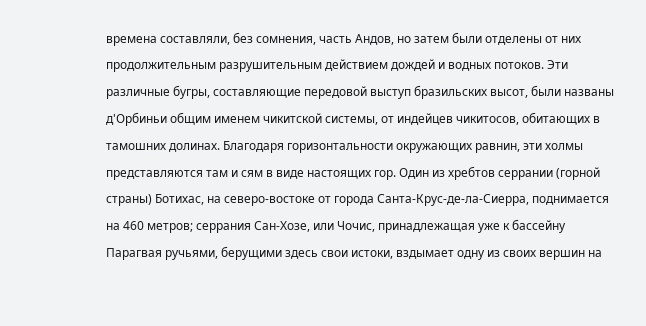времена составляли, без сомнения, часть Андов, но затем были отделены от них продолжительным разрушительным действием дождей и водных потоков. Эти различные бугры, составляющие передовой выступ бразильских высот, были названы д'Орбиньи общим именем чикитской системы, от индейцев чикитосов, обитающих в тамошних долинах. Благодаря горизонтальности окружающих равнин, эти холмы представляются там и сям в виде настоящих гор. Один из хребтов серрании (горной страны) Ботихас, на северо-востоке от города Санта-Крус-де-ла-Сиерра, поднимается на 460 метров; серрания Сан-Хозе, или Чочис, принадлежащая уже к бассейну Парагвая ручьями, берущими здесь свои истоки, вздымает одну из своих вершин на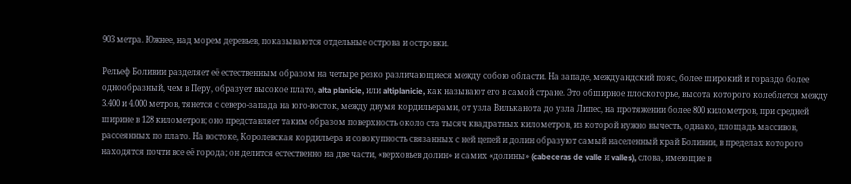903 метра. Южнее, над морем деревьев, показываются отдельные острова и островки.

Рельеф Боливии разделяет её естественным образом на четыре резко различающиеся между собою области. На западе, междуандский пояс, более широкий и гораздо более однообразный, чем в Перу, образует высокое плато, alta planicie, или altiplanicie, как называют его в самой стране. Это обширное плоскогорье, высота которого колеблется между 3.400 и 4.000 метров, тянется с северо-запада на юго-восток, между двумя кордильерами, от узла Вильканота до узла Липес, на протяжении более 800 километров, при средней ширине в 128 километров; оно представляет таким образом поверхность около ста тысяч квадратных километров, из которой нужно вычесть, однако, площадь массивов, рассеянных по плато. На востоке, Королевская кордильера и совокупность связанных с ней цепей и долин образуют самый населенный край Боливии, в пределах которого находятся почти все её города; он делится естественно на две части, «верховьев долин» и самих «долины» (cabeceras de valle и valles), слова, имеющие в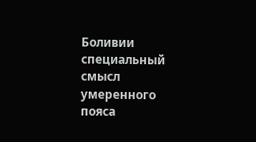Боливии специальный смысл умеренного пояса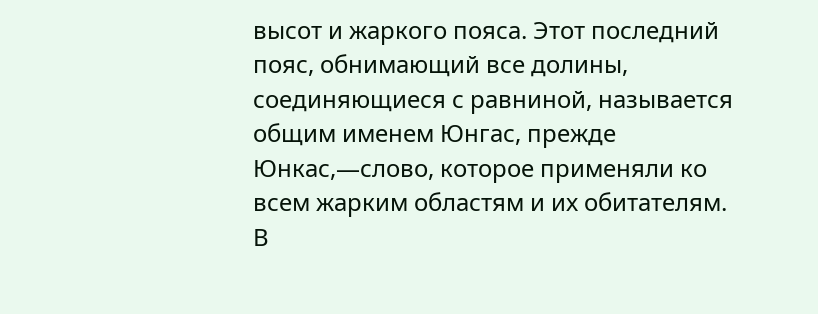высот и жаркого пояса. Этот последний пояс, обнимающий все долины, соединяющиеся с равниной, называется общим именем Юнгас, прежде Юнкас,—слово, которое применяли ко всем жарким областям и их обитателям. В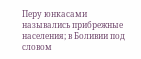Перу юнкасами назывались прибрежные населения; в Боливии под словом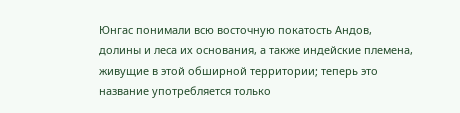Юнгас понимали всю восточную покатость Андов, долины и леса их основания, а также индейские племена, живущие в этой обширной территории; теперь это название употребляется только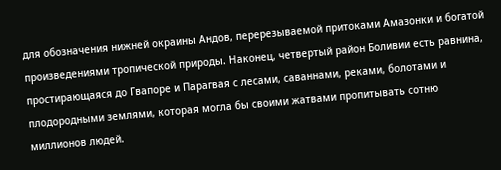для обозначения нижней окраины Андов, перерезываемой притоками Амазонки и богатой произведениями тропической природы. Наконец, четвертый район Боливии есть равнина, простирающаяся до Гвапоре и Парагвая с лесами, саваннами, реками, болотами и плодородными землями, которая могла бы своими жатвами пропитывать сотню миллионов людей.